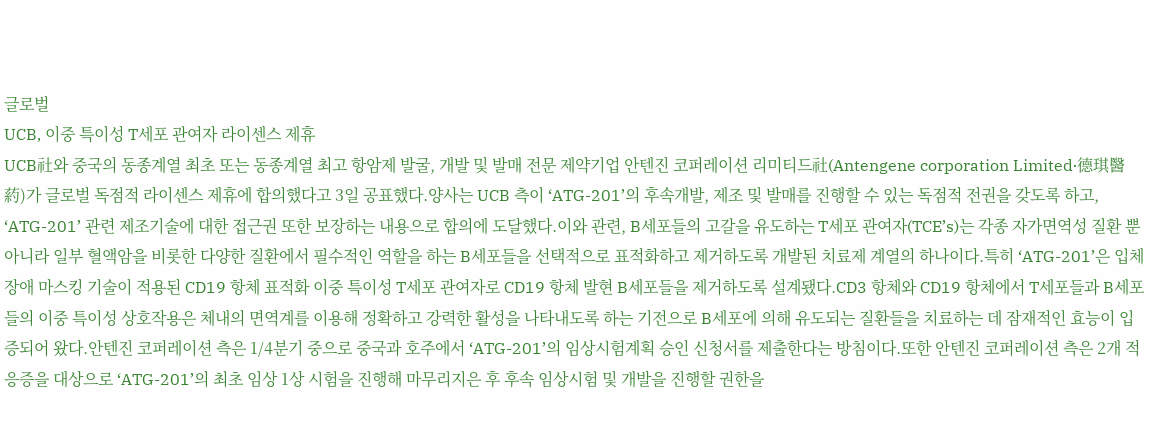글로벌
UCB, 이중 특이성 T세포 관여자 라이센스 제휴
UCB社와 중국의 동종계열 최초 또는 동종계열 최고 항암제 발굴, 개발 및 발매 전문 제약기업 안텐진 코퍼레이션 리미티드社(Antengene corporation Limited‧德琪醫葯)가 글로벌 독점적 라이센스 제휴에 합의했다고 3일 공표했다.양사는 UCB 측이 ‘ATG-201’의 후속개발, 제조 및 발매를 진행할 수 있는 독점적 전권을 갖도록 하고, ‘ATG-201’ 관련 제조기술에 대한 접근권 또한 보장하는 내용으로 합의에 도달했다.이와 관련, B세포들의 고갈을 유도하는 T세포 관여자(TCE’s)는 각종 자가면역성 질환 뿐 아니라 일부 혈액암을 비롯한 다양한 질환에서 필수적인 역할을 하는 B세포들을 선택적으로 표적화하고 제거하도록 개발된 치료제 계열의 하나이다.특히 ‘ATG-201’은 입체 장애 마스킹 기술이 적용된 CD19 항체 표적화 이중 특이성 T세포 관여자로 CD19 항체 발현 B세포들을 제거하도록 설계됐다.CD3 항체와 CD19 항체에서 T세포들과 B세포들의 이중 특이성 상호작용은 체내의 면역계를 이용해 정확하고 강력한 활성을 나타내도록 하는 기전으로 B세포에 의해 유도되는 질환들을 치료하는 데 잠재적인 효능이 입증되어 왔다.안텐진 코퍼레이션 측은 1/4분기 중으로 중국과 호주에서 ‘ATG-201’의 임상시험계획 승인 신청서를 제출한다는 방침이다.또한 안텐진 코퍼레이션 측은 2개 적응증을 대상으로 ‘ATG-201’의 최초 임상 1상 시험을 진행해 마무리지은 후 후속 임상시험 및 개발을 진행할 권한을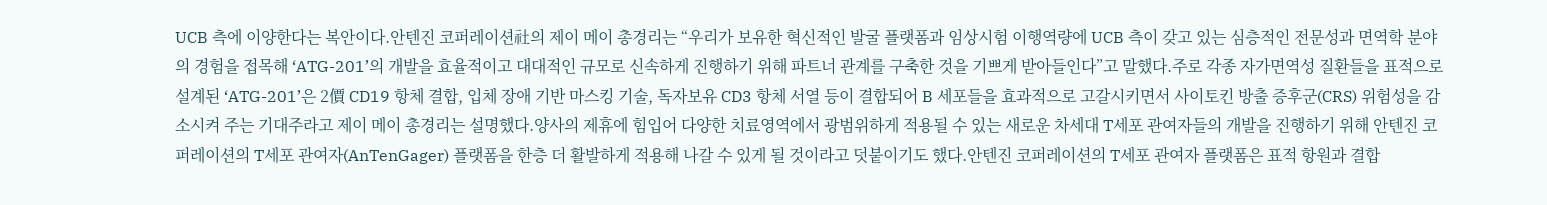UCB 측에 이양한다는 복안이다.안텐진 코퍼레이션社의 제이 메이 총경리는 “우리가 보유한 혁신적인 발굴 플랫폼과 임상시험 이행역량에 UCB 측이 갖고 있는 심층적인 전문성과 면역학 분야의 경험을 접목해 ‘ATG-201’의 개발을 효율적이고 대대적인 규모로 신속하게 진행하기 위해 파트너 관계를 구축한 것을 기쁘게 받아들인다”고 말했다.주로 각종 자가면역성 질환들을 표적으로 설계된 ‘ATG-201’은 2價 CD19 항체 결합, 입체 장애 기반 마스킹 기술, 독자보유 CD3 항체 서열 등이 결합되어 B 세포들을 효과적으로 고갈시키면서 사이토킨 방출 증후군(CRS) 위험성을 감소시켜 주는 기대주라고 제이 메이 총경리는 설명했다.양사의 제휴에 힘입어 다양한 치료영역에서 광범위하게 적용될 수 있는 새로운 차세대 T세포 관여자들의 개발을 진행하기 위해 안텐진 코퍼레이션의 T세포 관여자(AnTenGager) 플랫폼을 한층 더 활발하게 적용해 나갈 수 있게 될 것이라고 덧붙이기도 했다.안텐진 코퍼레이션의 T세포 관여자 플랫폼은 표적 항원과 결합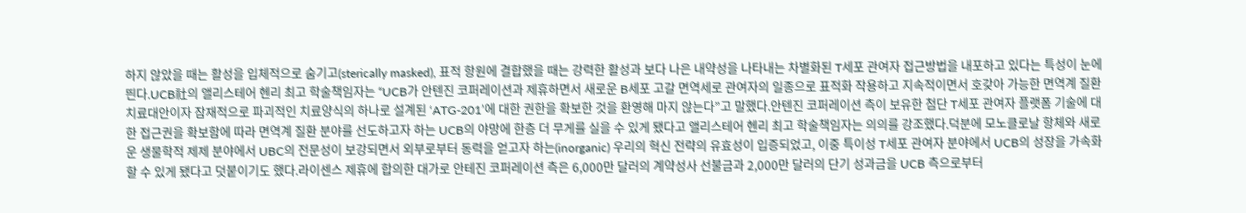하지 않았을 때는 활성을 입체적으로 숨기고(sterically masked), 표적 항원에 결합했을 때는 강력한 활성과 보다 나은 내약성을 나타내는 차별화된 T세포 관여자 접근방법을 내포하고 있다는 특성이 눈에 띈다.UCB社의 앨리스테어 헨리 최고 학술책임자는 “UCB가 안텐진 코퍼레이션과 제휴하면서 새로운 B세포 고갈 면역세로 관여자의 일종으로 표적화 작용하고 지속적이면서 호갖아 가능한 면역계 질환 치료대안이자 잠재적으로 파괴적인 치료양식의 하나로 설계된 ‘ATG-201’에 대한 권한을 확보한 것을 환영해 마지 않는다”고 말했다.안텐진 코퍼레이션 측이 보유한 첨단 T세포 관여자 플랫폼 기술에 대한 접근권을 확보함에 따라 면역계 질환 분야를 선도하고자 하는 UCB의 야망에 한층 더 무게를 실을 수 있게 됐다고 앨리스테어 헨리 최고 학술책임자는 의의를 강조했다.덕분에 모노클로날 항체와 새로운 생물학적 제제 분야에서 UBC의 전문성이 보강되면서 외부로부터 동력을 얻고자 하는(inorganic) 우리의 혁신 전략의 유효성이 입증되었고, 이중 특이성 T세포 관여자 분야에서 UCB의 성장을 가속화할 수 있게 됐다고 덧붙이기도 했다.라이센스 제휴에 합의한 대가로 안테진 코퍼레이션 측은 6,000만 달러의 계약성사 선불금과 2,000만 달러의 단기 성과금을 UCB 측으로부터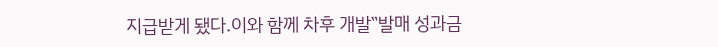지급받게 됐다.이와 함께 차후 개발‶발매 성과금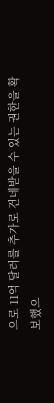으로 11억 달러를 추가로 건네받을 수 있는 권한을 확보했으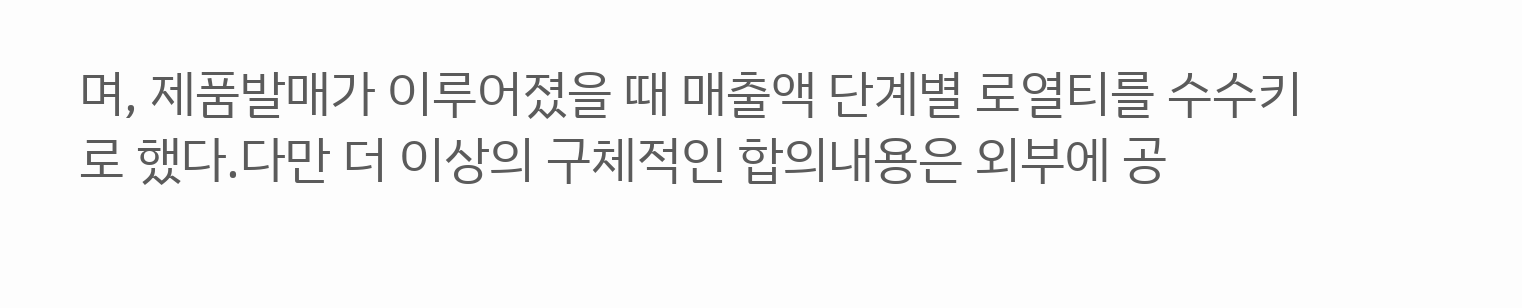며, 제품발매가 이루어졌을 때 매출액 단계별 로열티를 수수키로 했다.다만 더 이상의 구체적인 합의내용은 외부에 공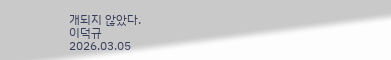개되지 않았다.
이덕규
2026.03.05